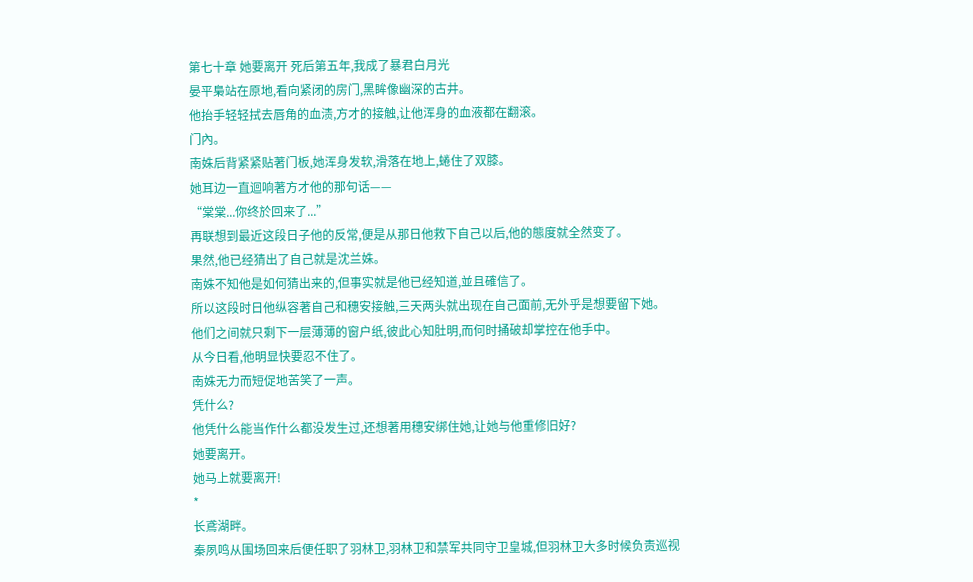第七十章 她要离开 死后第五年,我成了暴君白月光
晏平梟站在原地,看向紧闭的房门,黑眸像幽深的古井。
他抬手轻轻拭去唇角的血渍,方才的接触,让他浑身的血液都在翻滚。
门內。
南姝后背紧紧贴著门板,她浑身发软,滑落在地上,蜷住了双膝。
她耳边一直迴响著方才他的那句话——
“棠棠...你终於回来了...”
再联想到最近这段日子他的反常,便是从那日他救下自己以后,他的態度就全然变了。
果然,他已经猜出了自己就是沈兰姝。
南姝不知他是如何猜出来的,但事实就是他已经知道,並且確信了。
所以这段时日他纵容著自己和穗安接触,三天两头就出现在自己面前,无外乎是想要留下她。
他们之间就只剩下一层薄薄的窗户纸,彼此心知肚明,而何时捅破却掌控在他手中。
从今日看,他明显快要忍不住了。
南姝无力而短促地苦笑了一声。
凭什么?
他凭什么能当作什么都没发生过,还想著用穗安绑住她,让她与他重修旧好?
她要离开。
她马上就要离开!
*
长鳶湖畔。
秦夙鸣从围场回来后便任职了羽林卫,羽林卫和禁军共同守卫皇城,但羽林卫大多时候负责巡视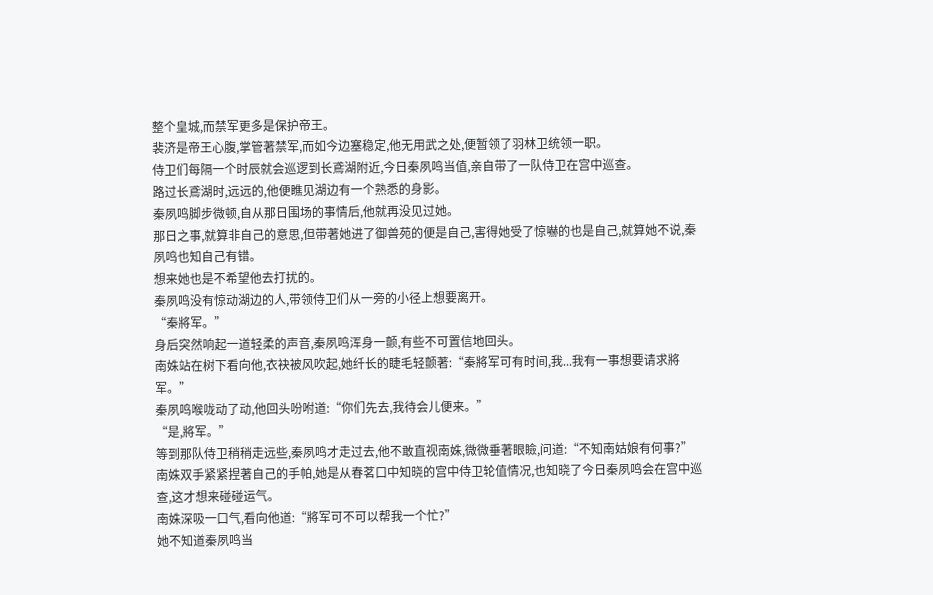整个皇城,而禁军更多是保护帝王。
裴济是帝王心腹,掌管著禁军,而如今边塞稳定,他无用武之处,便暂领了羽林卫统领一职。
侍卫们每隔一个时辰就会巡逻到长鳶湖附近,今日秦夙鸣当值,亲自带了一队侍卫在宫中巡查。
路过长鳶湖时,远远的,他便瞧见湖边有一个熟悉的身影。
秦夙鸣脚步微顿,自从那日围场的事情后,他就再没见过她。
那日之事,就算非自己的意思,但带著她进了御兽苑的便是自己,害得她受了惊嚇的也是自己,就算她不说,秦夙鸣也知自己有错。
想来她也是不希望他去打扰的。
秦夙鸣没有惊动湖边的人,带领侍卫们从一旁的小径上想要离开。
“秦將军。”
身后突然响起一道轻柔的声音,秦夙鸣浑身一颤,有些不可置信地回头。
南姝站在树下看向他,衣袂被风吹起,她纤长的睫毛轻颤著:“秦將军可有时间,我...我有一事想要请求將军。”
秦夙鸣喉咙动了动,他回头吩咐道:“你们先去,我待会儿便来。”
“是,將军。”
等到那队侍卫稍稍走远些,秦夙鸣才走过去,他不敢直视南姝,微微垂著眼瞼,问道:“不知南姑娘有何事?”
南姝双手紧紧捏著自己的手帕,她是从春茗口中知晓的宫中侍卫轮值情况,也知晓了今日秦夙鸣会在宫中巡查,这才想来碰碰运气。
南姝深吸一口气,看向他道:“將军可不可以帮我一个忙?”
她不知道秦夙鸣当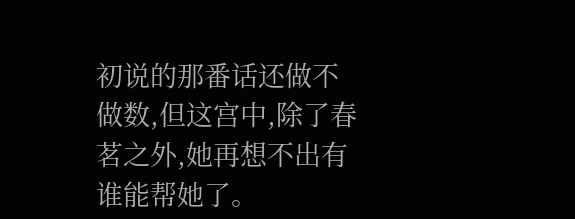初说的那番话还做不做数,但这宫中,除了春茗之外,她再想不出有谁能帮她了。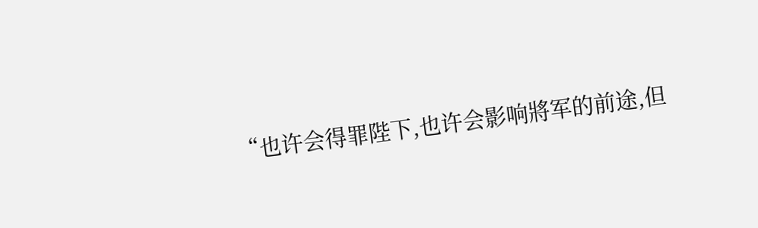“也许会得罪陛下,也许会影响將军的前途,但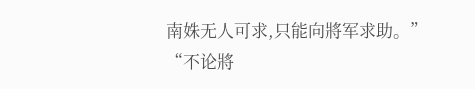南姝无人可求,只能向將军求助。”
“不论將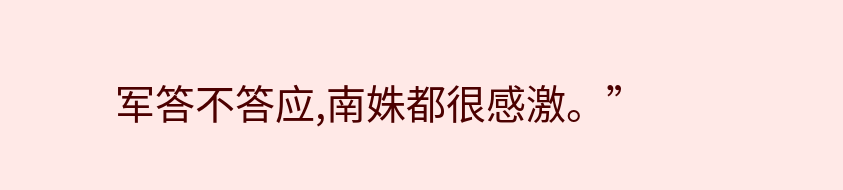军答不答应,南姝都很感激。”